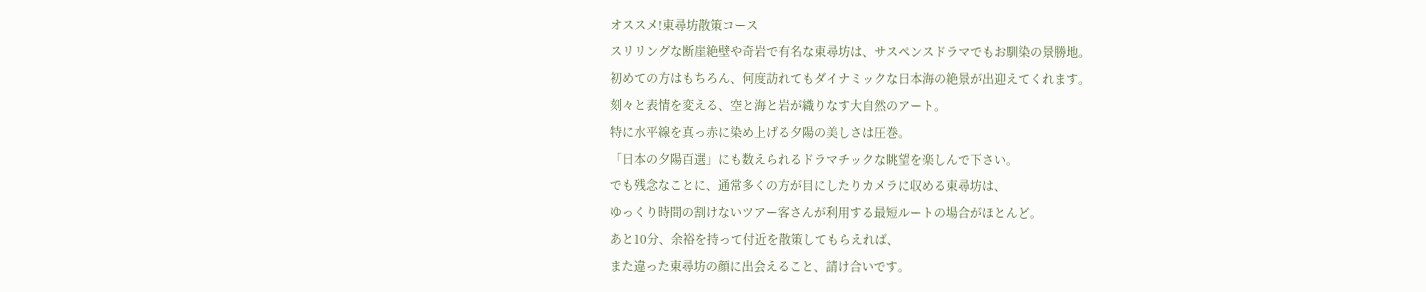オススメ!東尋坊散策コース
スリリングな断崖絶壁や奇岩で有名な東尋坊は、サスペンスドラマでもお馴染の景勝地。
初めての方はもちろん、何度訪れてもダイナミックな日本海の絶景が出迎えてくれます。
刻々と表情を変える、空と海と岩が織りなす大自然のアート。
特に水平線を真っ赤に染め上げる夕陽の美しさは圧巻。
「日本の夕陽百選」にも数えられるドラマチックな眺望を楽しんで下さい。
でも残念なことに、通常多くの方が目にしたりカメラに収める東尋坊は、
ゆっくり時間の割けないツアー客さんが利用する最短ルートの場合がほとんど。
あと10分、余裕を持って付近を散策してもらえれば、
また違った東尋坊の顔に出会えること、請け合いです。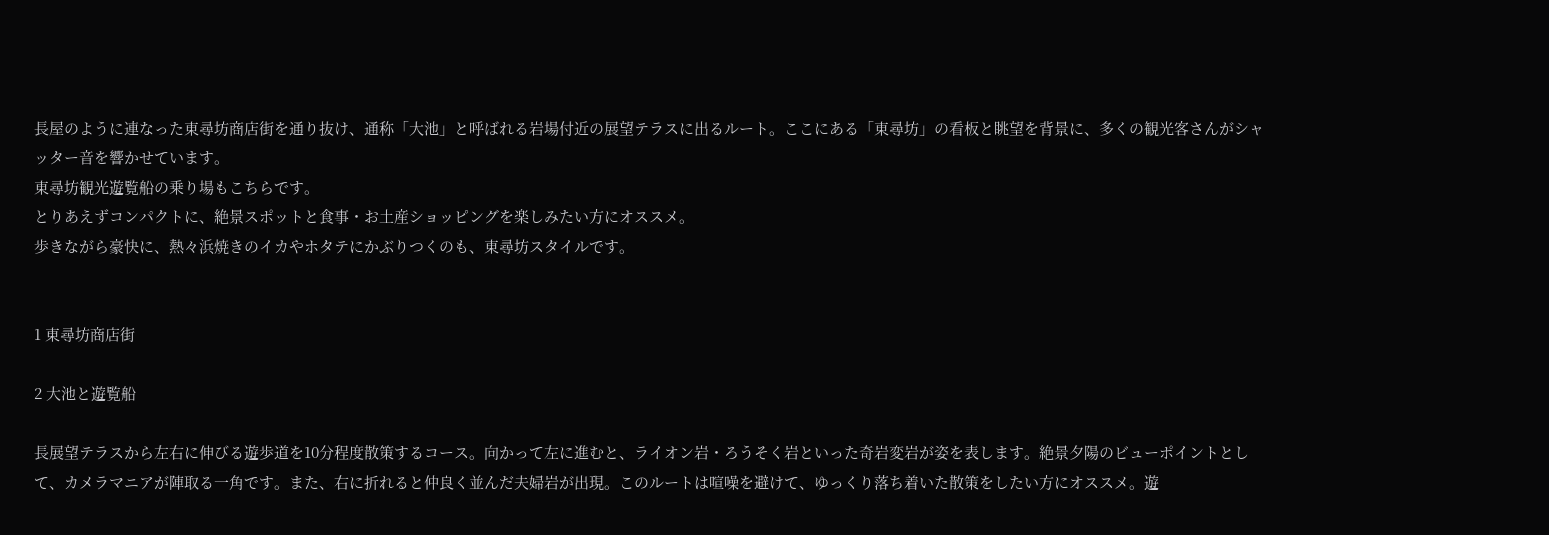長屋のように連なった東尋坊商店街を通り抜け、通称「大池」と呼ばれる岩場付近の展望テラスに出るルート。ここにある「東尋坊」の看板と眺望を背景に、多くの観光客さんがシャッター音を響かせています。
東尋坊観光遊覧船の乗り場もこちらです。
とりあえずコンパクトに、絶景スポットと食事・お土産ショッピングを楽しみたい方にオススメ。
歩きながら豪快に、熱々浜焼きのイカやホタテにかぶりつくのも、東尋坊スタイルです。


1 東尋坊商店街

2 大池と遊覧船

長展望テラスから左右に伸びる遊歩道を10分程度散策するコース。向かって左に進むと、ライオン岩・ろうそく岩といった奇岩変岩が姿を表します。絶景夕陽のビューポイントとして、カメラマニアが陣取る一角です。また、右に折れると仲良く並んだ夫婦岩が出現。このルートは喧噪を避けて、ゆっくり落ち着いた散策をしたい方にオススメ。遊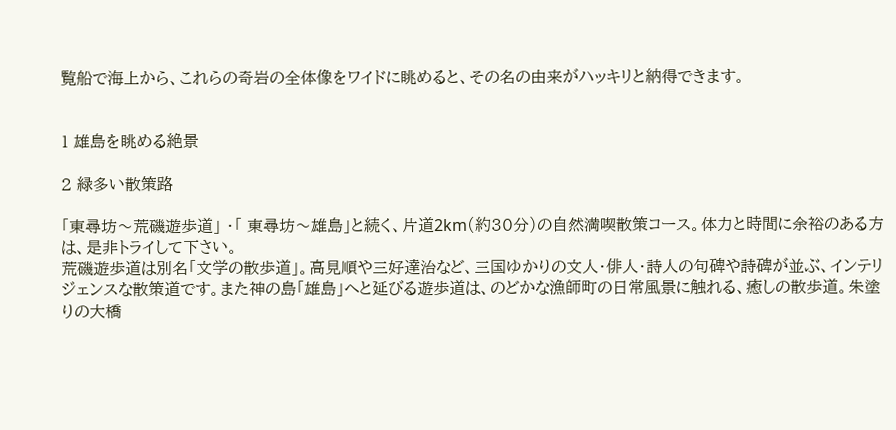覧船で海上から、これらの奇岩の全体像をワイドに眺めると、その名の由来がハッキリと納得できます。


1 雄島を眺める絶景

2 緑多い散策路

「東尋坊〜荒磯遊歩道」 ・「 東尋坊〜雄島」と続く、片道2km(約30分)の自然満喫散策コース。体力と時間に余裕のある方は、是非トライして下さい。
荒磯遊歩道は別名「文学の散歩道」。高見順や三好達治など、三国ゆかりの文人・俳人・詩人の句碑や詩碑が並ぶ、インテリジェンスな散策道です。また神の島「雄島」へと延びる遊歩道は、のどかな漁師町の日常風景に触れる、癒しの散歩道。朱塗りの大橋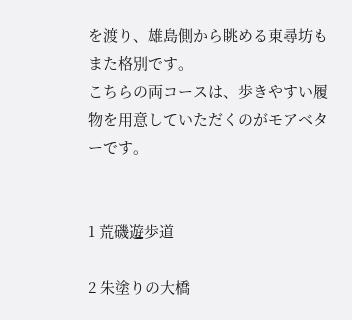を渡り、雄島側から眺める東尋坊もまた格別です。
こちらの両コースは、歩きやすい履物を用意していただくのがモアベターです。


1 荒磯遊歩道

2 朱塗りの大橋